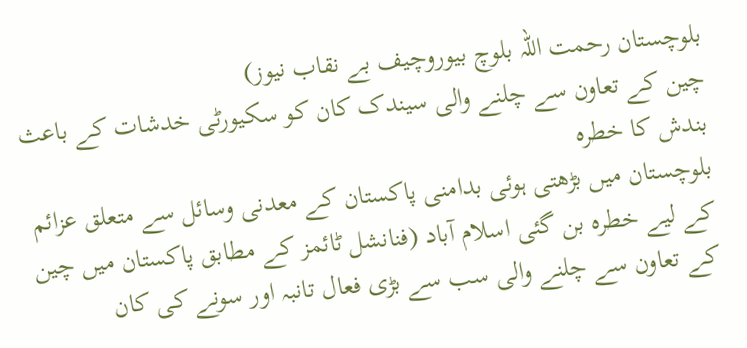بلوچستان رحمت اللہ بلوچ بیوروچیف بے نقاب نیوز)
چین کے تعاون سے چلنے والی سیندک کان کو سکیورٹی خدشات کے باعث بندش کا خطرہ
بلوچستان میں بڑھتی ہوئی بدامنی پاکستان کے معدنی وسائل سے متعلق عزائم کے لیے خطرہ بن گئی اسلام آباد (فنانشل ٹائمز کے مطابق پاکستان میں چین کے تعاون سے چلنے والی سب سے بڑی فعال تانبہ اور سونے کی کان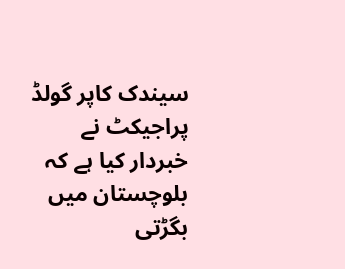سیندک کاپر گولڈ پراجیکٹ نے خبردار کیا ہے کہ بلوچستان میں بگڑتی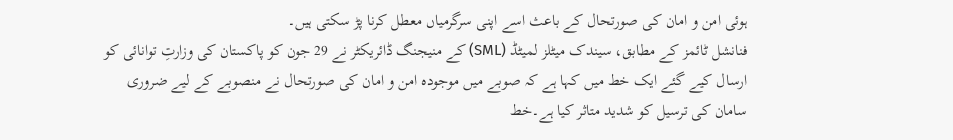ہوئی امن و امان کی صورتحال کے باعث اسے اپنی سرگرمیاں معطل کرنا پڑ سکتی ہیں۔
فنانشل ٹائمز کے مطابق، سیندک میٹلز لمیٹڈ (SML) کے منیجنگ ڈائریکٹر نے 29 جون کو پاکستان کی وزارتِ توانائی کو ارسال کیے گئے ایک خط میں کہا ہے کہ صوبے میں موجودہ امن و امان کی صورتحال نے منصوبے کے لیے ضروری سامان کی ترسیل کو شدید متاثر کیا ہے۔خط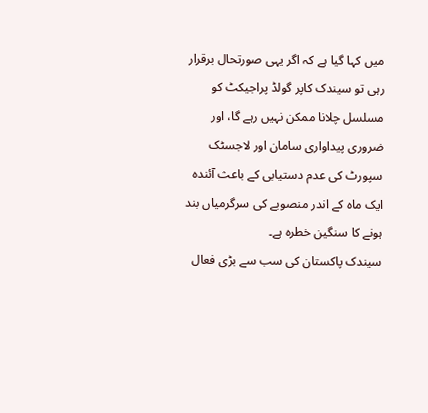میں کہا گیا ہے کہ اگر یہی صورتحال برقرار رہی تو سیندک کاپر گولڈ پراجیکٹ کو مسلسل چلانا ممکن نہیں رہے گا، اور ضروری پیداواری سامان اور لاجسٹک سپورٹ کی عدم دستیابی کے باعث آئندہ ایک ماہ کے اندر منصوبے کی سرگرمیاں بند ہونے کا سنگین خطرہ ہے۔
سیندک پاکستان کی سب سے بڑی فعال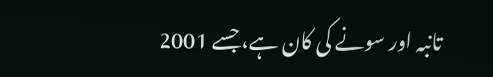تانبہ اور سونے کی کان ہے، جسے 2001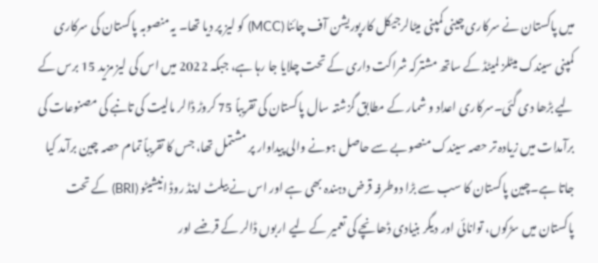میں پاکستان نے سرکاری چینی کمپنی میٹالرجیکل کارپوریشن آف چائنا (MCC) کو لیز پر دیا تھا۔ یہ منصوبہ پاکستان کی سرکاری کمپنی سیندک میٹلز لمیٹڈ کے ساتھ مشترکہ شراکت داری کے تحت چلایا جا رہا ہے، جبکہ 2022 میں اس کی لیز مزید 15 برس کے لیے بڑھا دی گئی۔سرکاری اعداد و شمار کے مطابق گزشتہ سال پاکستان کی تقریباً 75 کروڑ ڈالر مالیت کی تانبے کی مصنوعات کی برآمدات میں زیادہ تر حصہ سیندک منصوبے سے حاصل ہونے والی پیداوار پر مشتمل تھا، جس کا تقریباً تمام حصہ چین برآمد کیا جاتا ہے۔چین پاکستان کا سب سے بڑا دوطرفہ قرض دہندہ بھی ہے اور اس نے بیلٹ اینڈ روڈ انیشیٹو (BRI) کے تحت پاکستان میں سڑکوں، توانائی اور دیگر بنیادی ڈھانچے کی تعمیر کے لیے اربوں ڈالر کے قرضے اور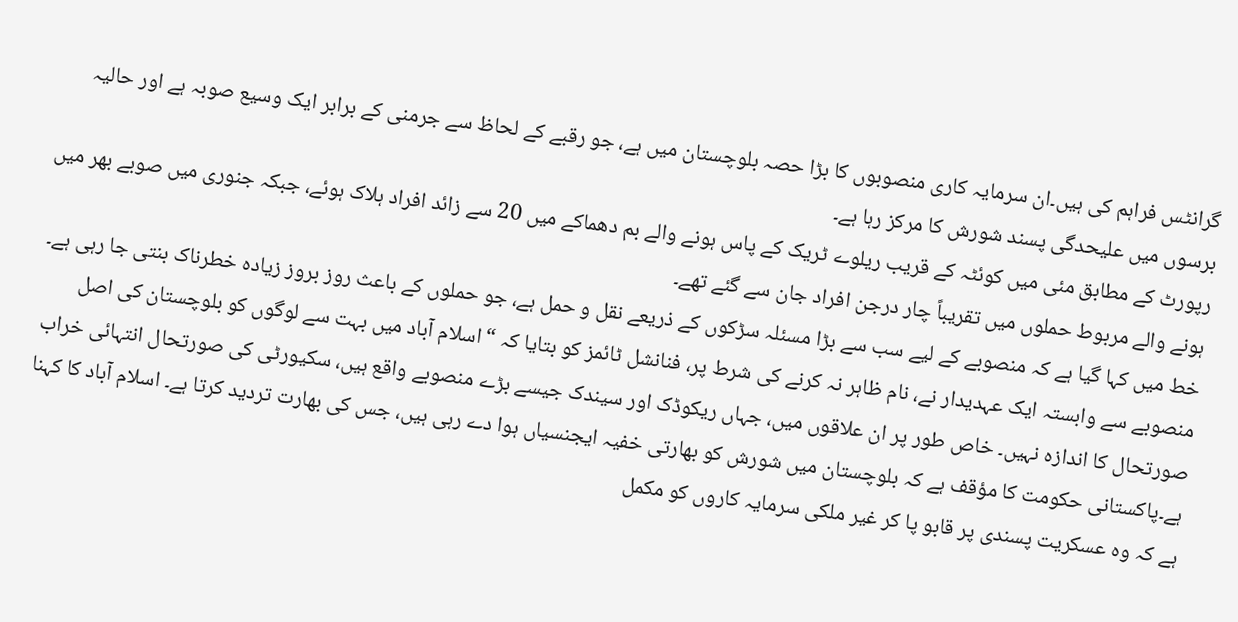گرانٹس فراہم کی ہیں۔ان سرمایہ کاری منصوبوں کا بڑا حصہ بلوچستان میں ہے، جو رقبے کے لحاظ سے جرمنی کے برابر ایک وسیع صوبہ ہے اور حالیہ برسوں میں علیحدگی پسند شورش کا مرکز رہا ہے۔
رپورٹ کے مطابق مئی میں کوئٹہ کے قریب ریلوے ٹریک کے پاس ہونے والے بم دھماکے میں 20 سے زائد افراد ہلاک ہوئے، جبکہ جنوری میں صوبے بھر میں ہونے والے مربوط حملوں میں تقریباً چار درجن افراد جان سے گئے تھے۔
خط میں کہا گیا ہے کہ منصوبے کے لیے سب سے بڑا مسئلہ سڑکوں کے ذریعے نقل و حمل ہے، جو حملوں کے باعث روز بروز زیادہ خطرناک بنتی جا رہی ہے۔
منصوبے سے وابستہ ایک عہدیدار نے، نام ظاہر نہ کرنے کی شرط پر، فنانشل ٹائمز کو بتایا کہ “اسلام آباد میں بہت سے لوگوں کو بلوچستان کی اصل صورتحال کا اندازہ نہیں۔ خاص طور پر ان علاقوں میں، جہاں ریکوڈک اور سیندک جیسے بڑے منصوبے واقع ہیں، سکیورٹی کی صورتحال انتہائی خراب ہے۔پاکستانی حکومت کا مؤقف ہے کہ بلوچستان میں شورش کو بھارتی خفیہ ایجنسیاں ہوا دے رہی ہیں، جس کی بھارت تردید کرتا ہے۔ اسلام آباد کا کہنا ہے کہ وہ عسکریت پسندی پر قابو پا کر غیر ملکی سرمایہ کاروں کو مکمل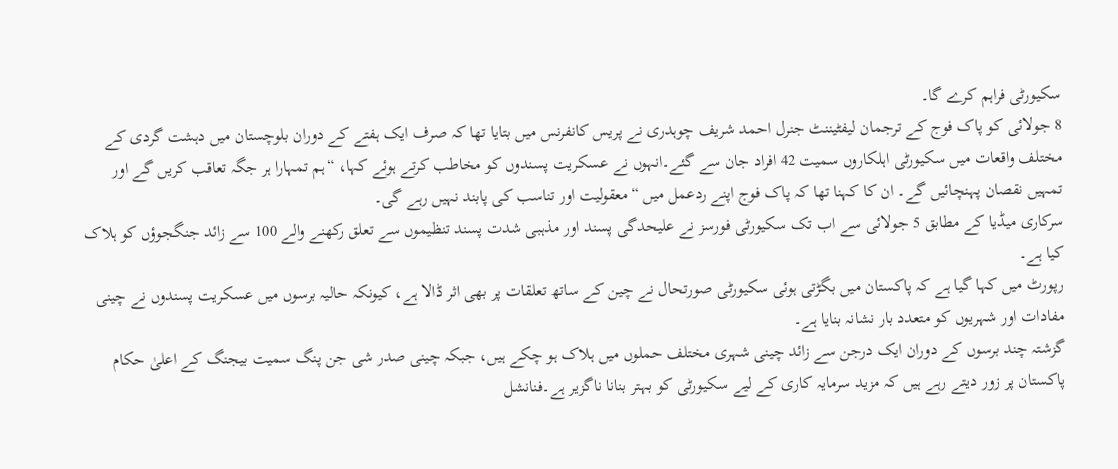سکیورٹی فراہم کرے گا۔
8 جولائی کو پاک فوج کے ترجمان لیفٹیننٹ جنرل احمد شریف چوہدری نے پریس کانفرنس میں بتایا تھا کہ صرف ایک ہفتے کے دوران بلوچستان میں دہشت گردی کے مختلف واقعات میں سکیورٹی اہلکاروں سمیت 42 افراد جان سے گئے۔انہوں نے عسکریت پسندوں کو مخاطب کرتے ہوئے کہا، “ہم تمہارا ہر جگہ تعاقب کریں گے اور تمہیں نقصان پہنچائیں گے۔ ان کا کہنا تھا کہ پاک فوج اپنے ردعمل میں “معقولیت اور تناسب کی پابند نہیں رہے گی۔
سرکاری میڈیا کے مطابق 5 جولائی سے اب تک سکیورٹی فورسز نے علیحدگی پسند اور مذہبی شدت پسند تنظیموں سے تعلق رکھنے والے 100 سے زائد جنگجوؤں کو ہلاک کیا ہے۔
رپورٹ میں کہا گیا ہے کہ پاکستان میں بگڑتی ہوئی سکیورٹی صورتحال نے چین کے ساتھ تعلقات پر بھی اثر ڈالا ہے، کیونکہ حالیہ برسوں میں عسکریت پسندوں نے چینی مفادات اور شہریوں کو متعدد بار نشانہ بنایا ہے۔
گزشتہ چند برسوں کے دوران ایک درجن سے زائد چینی شہری مختلف حملوں میں ہلاک ہو چکے ہیں، جبکہ چینی صدر شی جن پنگ سمیت بیجنگ کے اعلیٰ حکام پاکستان پر زور دیتے رہے ہیں کہ مزید سرمایہ کاری کے لیے سکیورٹی کو بہتر بنانا ناگزیر ہے۔فنانشل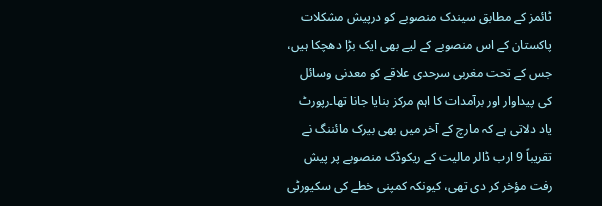ٹائمز کے مطابق سیندک منصوبے کو درپیش مشکلات پاکستان کے اس منصوبے کے لیے بھی ایک بڑا دھچکا ہیں، جس کے تحت مغربی سرحدی علاقے کو معدنی وسائل کی پیداوار اور برآمدات کا اہم مرکز بنایا جانا تھا۔رپورٹ یاد دلاتی ہے کہ مارچ کے آخر میں بھی بیرک مائننگ نے تقریباً 9 ارب ڈالر مالیت کے ریکوڈک منصوبے پر پیش رفت مؤخر کر دی تھی، کیونکہ کمپنی خطے کی سکیورٹی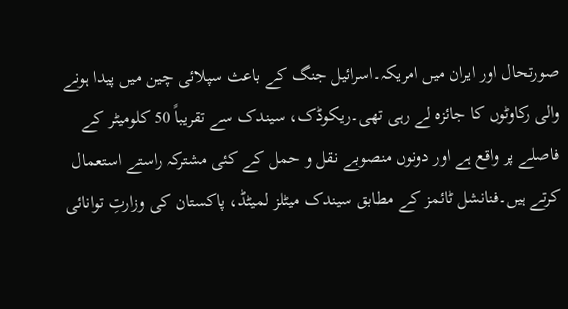صورتحال اور ایران میں امریکہ۔اسرائیل جنگ کے باعث سپلائی چین میں پیدا ہونے والی رکاوٹوں کا جائزہ لے رہی تھی۔ریکوڈک، سیندک سے تقریباً 50 کلومیٹر کے فاصلے پر واقع ہے اور دونوں منصوبے نقل و حمل کے کئی مشترکہ راستے استعمال کرتے ہیں۔فنانشل ٹائمز کے مطابق سیندک میٹلز لمیٹڈ، پاکستان کی وزارتِ توانائی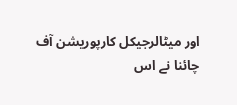اور میٹالرجیکل کارپوریشن آف چائنا نے اس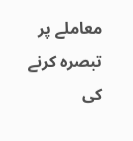معاملے پر تبصرہ کرنے کی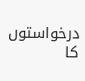درخواستوں کا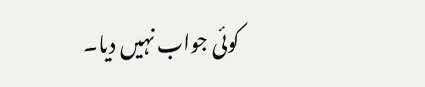کوئی جواب نہیں دیا۔